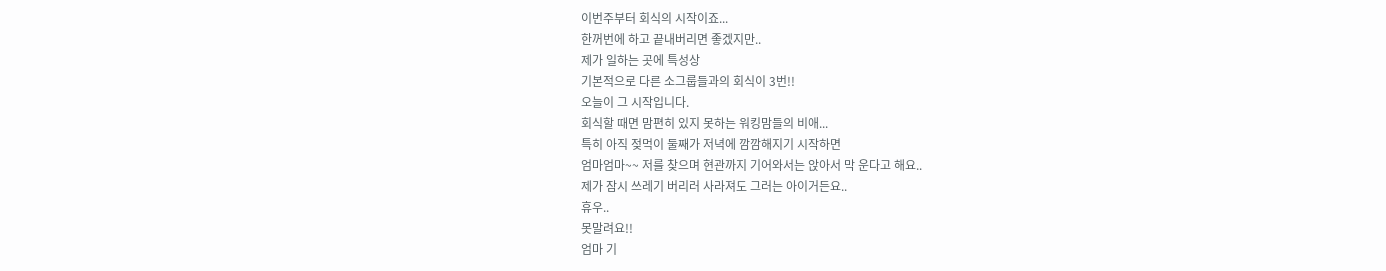이번주부터 회식의 시작이죠...
한꺼번에 하고 끝내버리면 좋겠지만..
제가 일하는 곳에 특성상
기본적으로 다른 소그룹들과의 회식이 3번!!
오늘이 그 시작입니다.
회식할 때면 맘편히 있지 못하는 워킹맘들의 비애...
특히 아직 젖먹이 둘째가 저녁에 깜깜해지기 시작하면
엄마엄마~~ 저를 찾으며 현관까지 기어와서는 앉아서 막 운다고 해요..
제가 잠시 쓰레기 버리러 사라져도 그러는 아이거든요..
휴우..
못말려요!!
엄마 기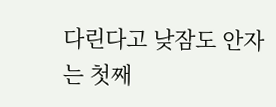다린다고 낮잠도 안자는 첫째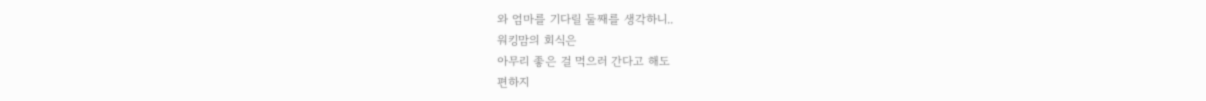와 엄마를 기다릴 둘째를 생각하니..
워킹맘의 회식은
아무리 좋은 걸 먹으러 간다고 해도
편하지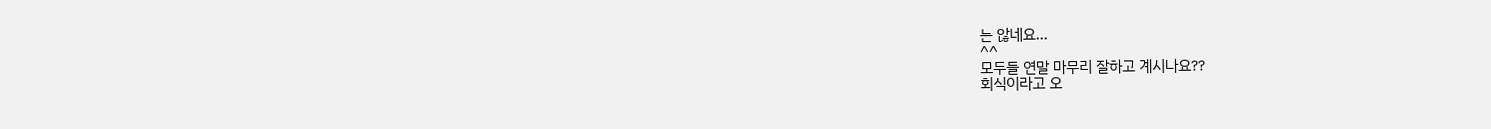는 않네요...
^^
모두들 연말 마무리 잘하고 계시나요??
회식이라고 오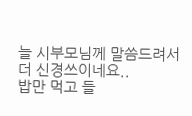늘 시부모님께 말씀드려서 더 신경쓰이네요..
밥만 먹고 들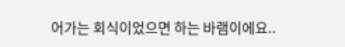어가는 회식이었으면 하는 바램이에요..